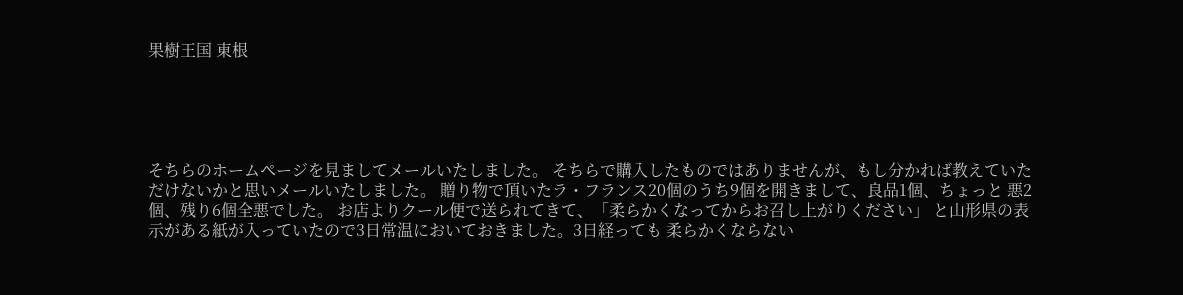果樹王国 東根





そちらのホームページを見ましてメールいたしました。 そちらで購入したものではありませんが、もし分かれば教えていただけないかと思いメールいたしました。 贈り物で頂いたラ・フランス20個のうち9個を開きまして、良品1個、ちょっと 悪2個、残り6個全悪でした。 お店よりクール便で送られてきて、「柔らかくなってからお召し上がりください」 と山形県の表示がある紙が入っていたので3日常温においておきました。3日経っても 柔らかくならない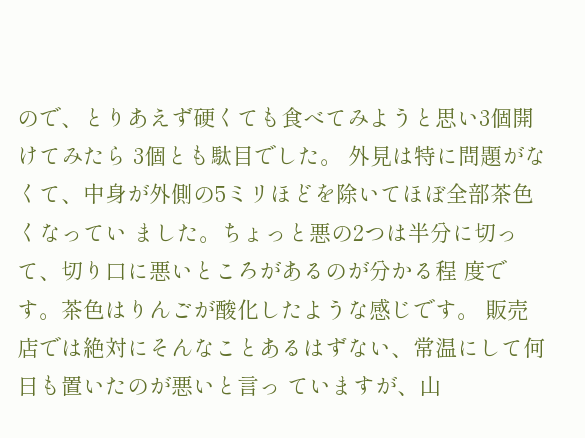ので、とりあえず硬くても食べてみようと思い3個開けてみたら 3個とも駄目でした。 外見は特に問題がなくて、中身が外側の5ミリほどを除いてほぼ全部茶色くなってい ました。ちょっと悪の2つは半分に切って、切り口に悪いところがあるのが分かる程 度です。茶色はりんごが酸化したような感じです。 販売店では絶対にそんなことあるはずない、常温にして何日も置いたのが悪いと言っ ていますが、山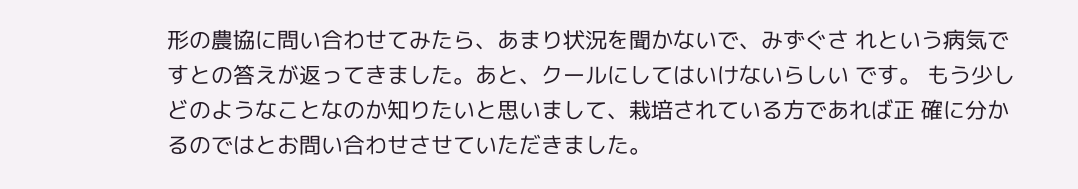形の農協に問い合わせてみたら、あまり状況を聞かないで、みずぐさ れという病気ですとの答えが返ってきました。あと、クールにしてはいけないらしい です。 もう少しどのようなことなのか知りたいと思いまして、栽培されている方であれば正 確に分かるのではとお問い合わせさせていただきました。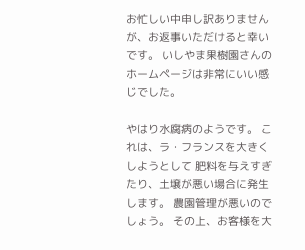お忙しい中申し訳ありませんが、お返事いただけると幸いです。 いしやま果樹園さんのホームページは非常にいい感じでした。

やはり水腐病のようです。 これは、ラ・フランスを大きくしようとして 肥料を与えすぎたり、土壌が悪い場合に発生します。 農園管理が悪いのでしょう。 その上、お客様を大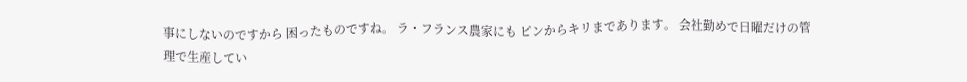事にしないのですから 困ったものですね。 ラ・フランス農家にも ピンからキリまであります。 会社勤めで日曜だけの管理で生産してい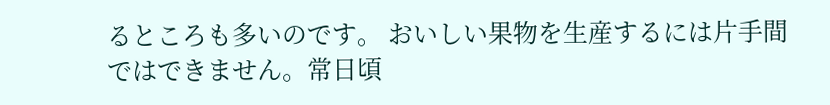るところも多いのです。 おいしい果物を生産するには片手間ではできません。常日頃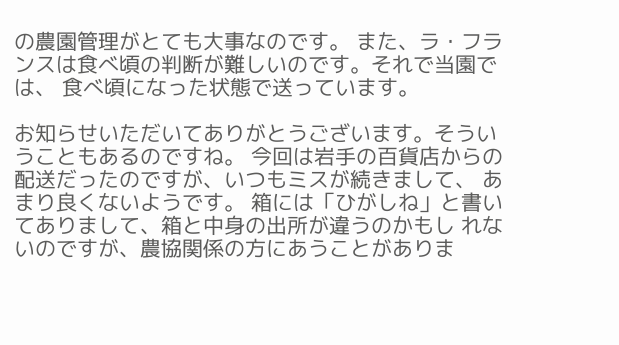の農園管理がとても大事なのです。 また、ラ・フランスは食べ頃の判断が難しいのです。それで当園では、 食べ頃になった状態で送っています。

お知らせいただいてありがとうございます。そういうこともあるのですね。 今回は岩手の百貨店からの配送だったのですが、いつもミスが続きまして、 あまり良くないようです。 箱には「ひがしね」と書いてありまして、箱と中身の出所が違うのかもし れないのですが、農協関係の方にあうことがありま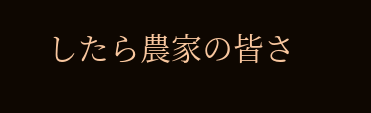したら農家の皆さ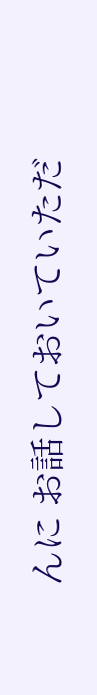んに お話しておいていただ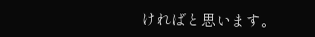ければと思います。